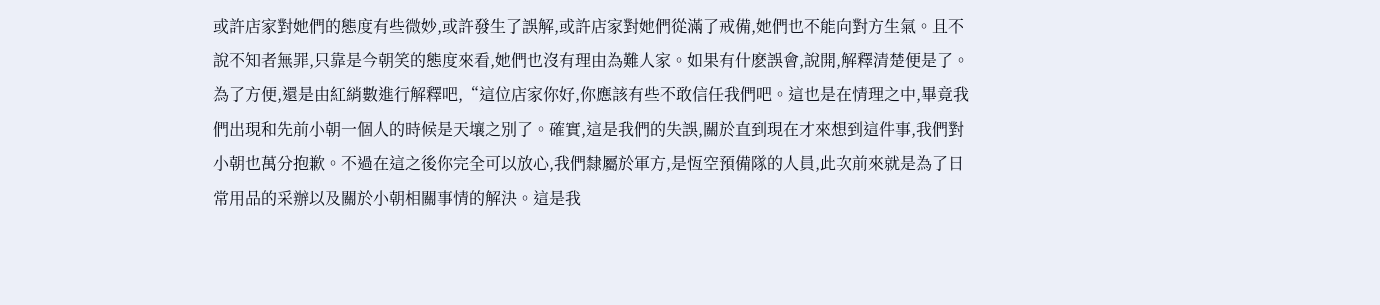或許店家對她們的態度有些微妙,或許發生了誤解,或許店家對她們從滿了戒備,她們也不能向對方生氣。且不說不知者無罪,只靠是今朝笑的態度來看,她們也沒有理由為難人家。如果有什麽誤會,說開,解釋清楚便是了。為了方便,還是由紅綃數進行解釋吧,“這位店家你好,你應該有些不敢信任我們吧。這也是在情理之中,畢竟我們出現和先前小朝一個人的時候是天壤之別了。確實,這是我們的失誤,關於直到現在才來想到這件事,我們對小朝也萬分抱歉。不過在這之後你完全可以放心,我們隸屬於軍方,是恆空預備隊的人員,此次前來就是為了日常用品的采辦以及關於小朝相關事情的解決。這是我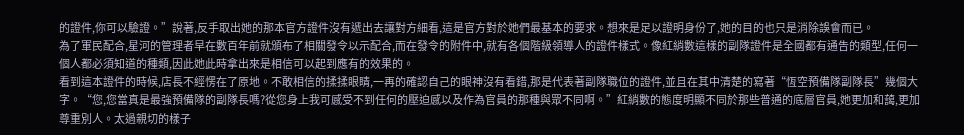的證件,你可以驗證。”說著,反手取出她的那本官方證件沒有遞出去讓對方細看,這是官方對於她們最基本的要求。想來是足以證明身份了,她的目的也只是消除誤會而已。
為了軍民配合,星河的管理者早在數百年前就頒布了相關發令以示配合,而在發令的附件中,就有各個階級領導人的證件樣式。像紅綃數這樣的副隊證件是全國都有通告的類型,任何一個人都必須知道的種類,因此她此時拿出來是相信可以起到應有的效果的。
看到這本證件的時候,店長不經愣在了原地。不敢相信的揉揉眼睛,一再的確認自己的眼神沒有看錯,那是代表著副隊職位的證件,並且在其中清楚的寫著“恆空預備隊副隊長”幾個大字。“您,您當真是最強預備隊的副隊長嗎?從您身上我可感受不到任何的壓迫感以及作為官員的那種與眾不同啊。”紅綃數的態度明顯不同於那些普通的底層官員,她更加和藹,更加尊重別人。太過親切的樣子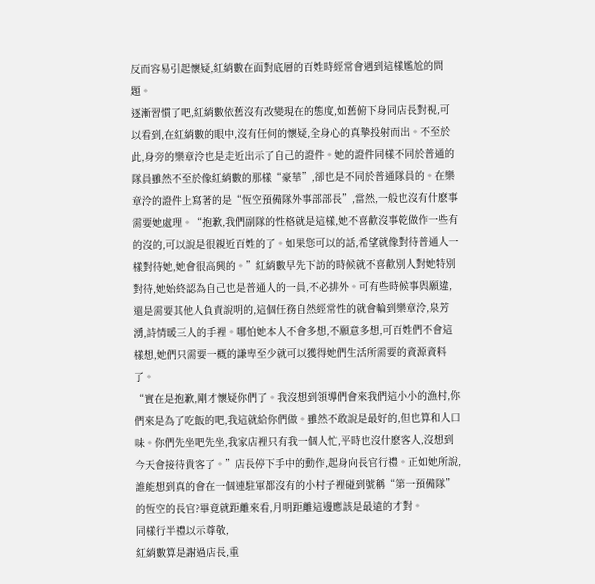反而容易引起懷疑,紅綃數在面對底層的百姓時經常會遇到這樣尷尬的問題。
逐漸習慣了吧,紅綃數依舊沒有改變現在的態度,如舊俯下身同店長對視,可以看到,在紅綃數的眼中,沒有任何的懷疑,全身心的真摯投射而出。不至於此,身旁的樂章泠也是走近出示了自己的證件。她的證件同樣不同於普通的隊員雖然不至於像紅綃數的那樣“豪華”,卻也是不同於普通隊員的。在樂章泠的證件上寫著的是“恆空預備隊外事部部長”,當然,一般也沒有什麽事需要她處理。“抱歉,我們副隊的性格就是這樣,她不喜歡沒事乾做作一些有的沒的,可以說是很親近百姓的了。如果您可以的話,希望就像對待普通人一樣對待她,她會很高興的。”紅綃數早先下訪的時候就不喜歡別人對她特別對待,她始終認為自己也是普通人的一員,不必排外。可有些時候事與願違,還是需要其他人負責說明的,這個任務自然經常性的就會輪到樂章泠,泉芳湧,詩情暖三人的手裡。哪怕她本人不會多想,不願意多想,可百姓們不會這樣想,她們只需要一概的謙卑至少就可以獲得她們生活所需要的資源資料了。
“實在是抱歉,剛才懷疑你們了。我沒想到領導們會來我們這小小的漁村,你們來是為了吃飯的吧,我這就給你們做。雖然不敢說是最好的,但也算和人口味。你們先坐吧先坐,我家店裡只有我一個人忙,平時也沒什麽客人,沒想到今天會接待貴客了。”店長停下手中的動作,起身向長官行禮。正如她所說,誰能想到真的會在一個連駐軍都沒有的小村子裡碰到號稱“第一預備隊”的恆空的長官?畢竟就距離來看,月明距離這邊應該是最遠的才對。
同樣行半禮以示尊敬,
紅綃數算是謝過店長,重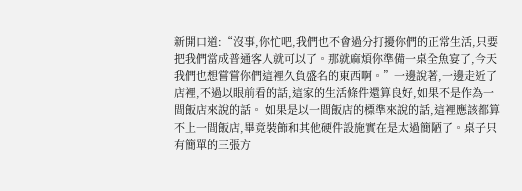新開口道:“沒事,你忙吧,我們也不會過分打擾你們的正常生活,只要把我們當成普通客人就可以了。那就麻煩你準備一桌全魚宴了,今天我們也想嘗嘗你們這裡久負盛名的東西啊。”一邊說著,一邊走近了店裡,不過以眼前看的話,這家的生活條件還算良好,如果不是作為一間飯店來說的話。 如果是以一間飯店的標準來說的話,這裡應該都算不上一間飯店,畢竟裝飾和其他硬件設施實在是太過簡陋了。桌子只有簡單的三張方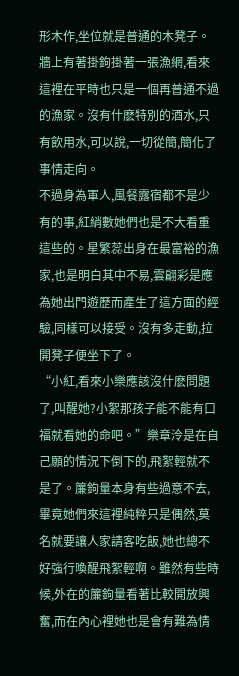形木作,坐位就是普通的木凳子。牆上有著掛鉤掛著一張漁網,看來這裡在平時也只是一個再普通不過的漁家。沒有什麽特別的酒水,只有飲用水,可以說,一切從簡,簡化了事情走向。
不過身為軍人,風餐露宿都不是少有的事,紅綃數她們也是不大看重這些的。星繁蕊出身在最富裕的漁家,也是明白其中不易,雲翩彩是應為她出門遊歷而產生了這方面的經驗,同樣可以接受。沒有多走動,拉開凳子便坐下了。
“小紅,看來小樂應該沒什麽問題了,叫醒她?小絮那孩子能不能有口福就看她的命吧。”樂章泠是在自己願的情況下倒下的,飛絮輕就不是了。簾鉤量本身有些過意不去,畢竟她們來這裡純粹只是偶然,莫名就要讓人家請客吃飯,她也總不好強行喚醒飛絮輕啊。雖然有些時候,外在的簾鉤量看著比較開放興奮,而在內心裡她也是會有難為情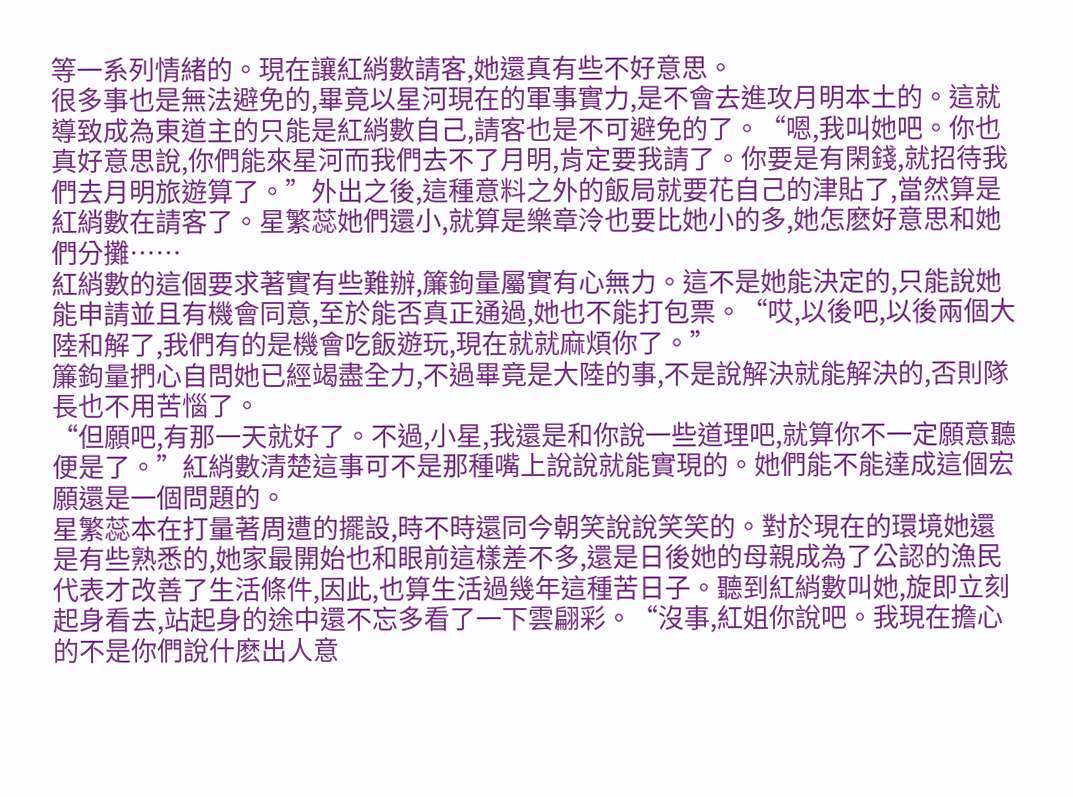等一系列情緒的。現在讓紅綃數請客,她還真有些不好意思。
很多事也是無法避免的,畢竟以星河現在的軍事實力,是不會去進攻月明本土的。這就導致成為東道主的只能是紅綃數自己,請客也是不可避免的了。“嗯,我叫她吧。你也真好意思說,你們能來星河而我們去不了月明,肯定要我請了。你要是有閑錢,就招待我們去月明旅遊算了。”外出之後,這種意料之外的飯局就要花自己的津貼了,當然算是紅綃數在請客了。星繁蕊她們還小,就算是樂章泠也要比她小的多,她怎麽好意思和她們分攤……
紅綃數的這個要求著實有些難辦,簾鉤量屬實有心無力。這不是她能決定的,只能說她能申請並且有機會同意,至於能否真正通過,她也不能打包票。“哎,以後吧,以後兩個大陸和解了,我們有的是機會吃飯遊玩,現在就就麻煩你了。”
簾鉤量捫心自問她已經竭盡全力,不過畢竟是大陸的事,不是說解決就能解決的,否則隊長也不用苦惱了。
“但願吧,有那一天就好了。不過,小星,我還是和你說一些道理吧,就算你不一定願意聽便是了。”紅綃數清楚這事可不是那種嘴上說說就能實現的。她們能不能達成這個宏願還是一個問題的。
星繁蕊本在打量著周遭的擺設,時不時還同今朝笑說說笑笑的。對於現在的環境她還是有些熟悉的,她家最開始也和眼前這樣差不多,還是日後她的母親成為了公認的漁民代表才改善了生活條件,因此,也算生活過幾年這種苦日子。聽到紅綃數叫她,旋即立刻起身看去,站起身的途中還不忘多看了一下雲翩彩。“沒事,紅姐你說吧。我現在擔心的不是你們說什麽出人意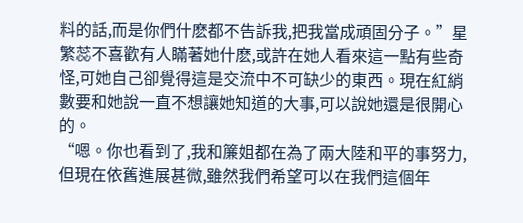料的話,而是你們什麽都不告訴我,把我當成頑固分子。”星繁蕊不喜歡有人瞞著她什麽,或許在她人看來這一點有些奇怪,可她自己卻覺得這是交流中不可缺少的東西。現在紅綃數要和她說一直不想讓她知道的大事,可以說她還是很開心的。
“嗯。你也看到了,我和簾姐都在為了兩大陸和平的事努力,但現在依舊進展甚微,雖然我們希望可以在我們這個年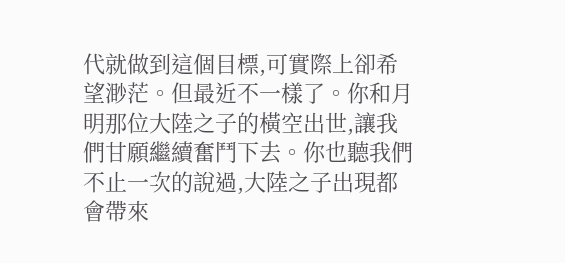代就做到這個目標,可實際上卻希望渺茫。但最近不一樣了。你和月明那位大陸之子的橫空出世,讓我們甘願繼續奮鬥下去。你也聽我們不止一次的說過,大陸之子出現都會帶來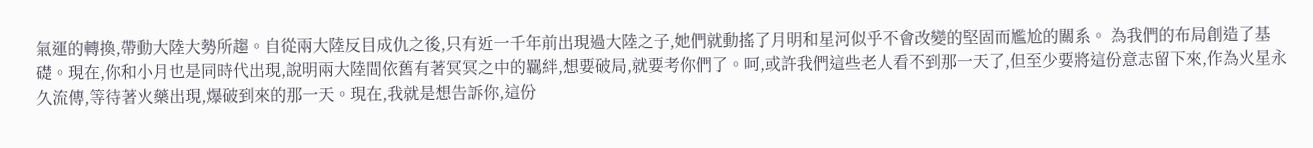氣運的轉換,帶動大陸大勢所趨。自從兩大陸反目成仇之後,只有近一千年前出現過大陸之子,她們就動搖了月明和星河似乎不會改變的堅固而尷尬的關系。 為我們的布局創造了基礎。現在,你和小月也是同時代出現,說明兩大陸間依舊有著冥冥之中的羈絆,想要破局,就要考你們了。呵,或許我們這些老人看不到那一天了,但至少要將這份意志留下來,作為火星永久流傳,等待著火藥出現,爆破到來的那一天。現在,我就是想告訴你,這份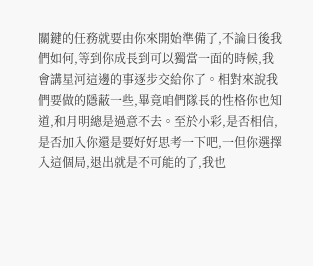關鍵的任務就要由你來開始準備了,不論日後我們如何,等到你成長到可以獨當一面的時候,我會講星河這邊的事逐步交給你了。相對來說我們要做的隱蔽一些,畢竟咱們隊長的性格你也知道,和月明總是過意不去。至於小彩,是否相信,是否加入你還是要好好思考一下吧,一但你選擇入這個局,退出就是不可能的了,我也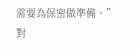需要為保密做準備。”對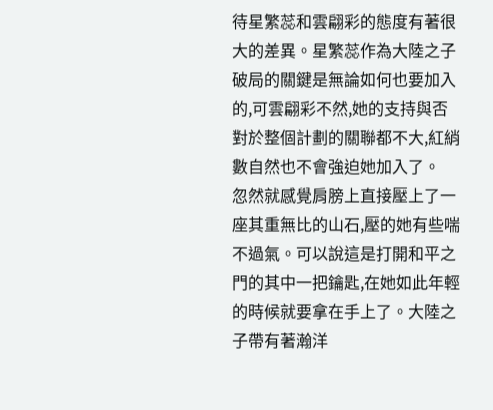待星繁蕊和雲翩彩的態度有著很大的差異。星繁蕊作為大陸之子破局的關鍵是無論如何也要加入的,可雲翩彩不然,她的支持與否對於整個計劃的關聯都不大,紅綃數自然也不會強迫她加入了。
忽然就感覺肩膀上直接壓上了一座其重無比的山石,壓的她有些喘不過氣。可以說這是打開和平之門的其中一把鑰匙,在她如此年輕的時候就要拿在手上了。大陸之子帶有著瀚洋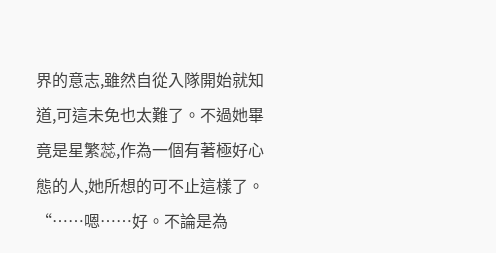界的意志,雖然自從入隊開始就知道,可這未免也太難了。不過她畢竟是星繁蕊,作為一個有著極好心態的人,她所想的可不止這樣了。“……嗯……好。不論是為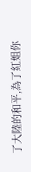了大陸的和平,為了紅姐你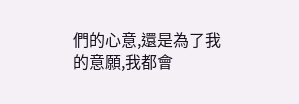們的心意,還是為了我的意願,我都會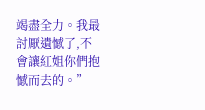竭盡全力。我最討厭遺憾了,不會讓紅姐你們抱憾而去的。”